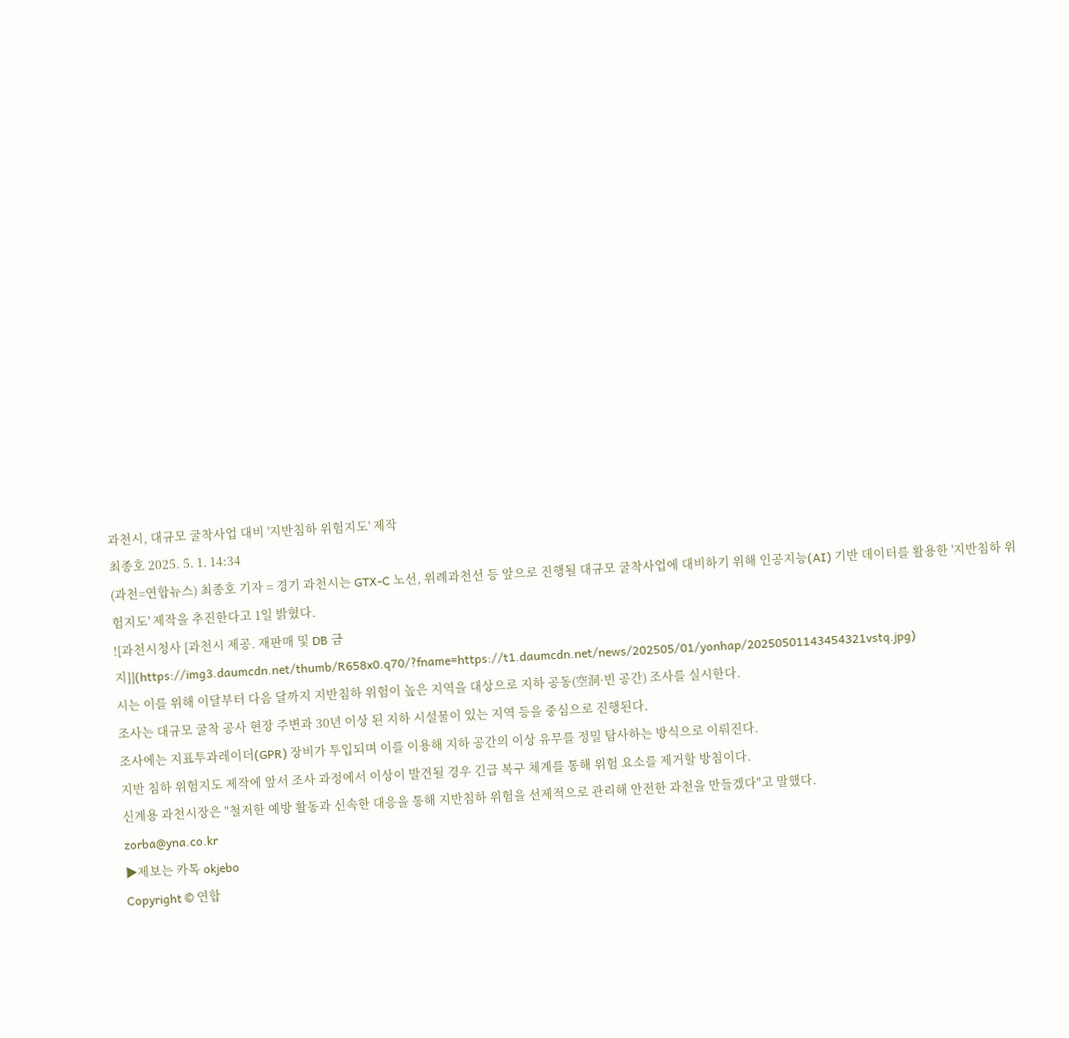과천시, 대규모 굴착사업 대비 '지반침하 위험지도' 제작
최종호 2025. 5. 1. 14:34
(과천=연합뉴스) 최종호 기자 = 경기 과천시는 GTX-C 노선, 위례과천선 등 앞으로 진행될 대규모 굴착사업에 대비하기 위해 인공지능(AI) 기반 데이터를 활용한 '지반침하 위험지도' 제작을 추진한다고 1일 밝혔다.
![과천시청사 [과천시 제공. 재판매 및 DB 금지]](https://img3.daumcdn.net/thumb/R658x0.q70/?fname=https://t1.daumcdn.net/news/202505/01/yonhap/20250501143454321vstq.jpg)
시는 이를 위해 이달부터 다음 달까지 지반침하 위험이 높은 지역을 대상으로 지하 공동(空洞·빈 공간) 조사를 실시한다.
조사는 대규모 굴착 공사 현장 주변과 30년 이상 된 지하 시설물이 있는 지역 등을 중심으로 진행된다.
조사에는 지표투과레이더(GPR) 장비가 투입되며 이를 이용해 지하 공간의 이상 유무를 정밀 탐사하는 방식으로 이뤄진다.
지반 침하 위험지도 제작에 앞서 조사 과정에서 이상이 발견될 경우 긴급 복구 체계를 통해 위험 요소를 제거할 방침이다.
신계용 과천시장은 "철저한 예방 활동과 신속한 대응을 통해 지반침하 위험을 선제적으로 관리해 안전한 과천을 만들겠다"고 말했다.
zorba@yna.co.kr
▶제보는 카톡 okjebo
Copyright © 연합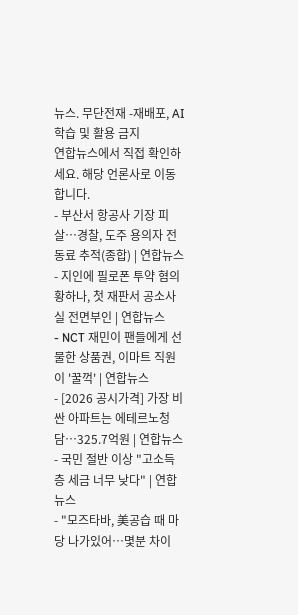뉴스. 무단전재 -재배포, AI 학습 및 활용 금지
연합뉴스에서 직접 확인하세요. 해당 언론사로 이동합니다.
- 부산서 항공사 기장 피살…경찰, 도주 용의자 전 동료 추적(종합) | 연합뉴스
- 지인에 필로폰 투약 혐의 황하나, 첫 재판서 공소사실 전면부인 | 연합뉴스
- NCT 재민이 팬들에게 선물한 상품권, 이마트 직원이 '꿀꺽' | 연합뉴스
- [2026 공시가격] 가장 비싼 아파트는 에테르노청담…325.7억원 | 연합뉴스
- 국민 절반 이상 "고소득층 세금 너무 낮다" | 연합뉴스
- "모즈타바, 美공습 때 마당 나가있어…몇분 차이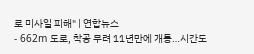로 미사일 피해" | 연합뉴스
- 662m 도로, 착공 무려 11년만에 개통…시간도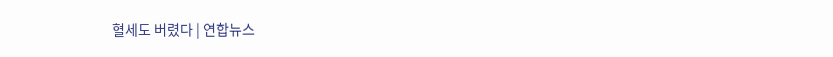혈세도 버렸다 | 연합뉴스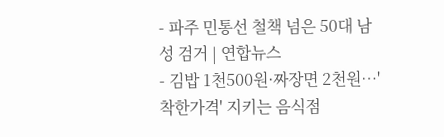- 파주 민통선 철책 넘은 50대 남성 검거 | 연합뉴스
- 김밥 1천500원·짜장면 2천원…'착한가격' 지키는 음식점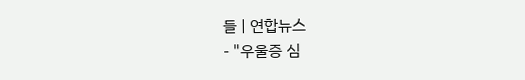들 | 연합뉴스
- "우울증 심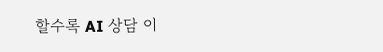할수록 AI 상담 이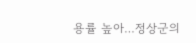용률 높아…정상군의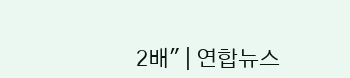2배" | 연합뉴스